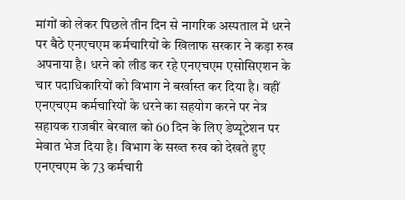मांगों को लेकर पिछले तीन दिन से नागरिक अस्पताल में धरने पर बैठे एनएचएम कर्मचारियों के खिलाफ सरकार ने कड़ा रुख अपनाया है। धरने को लीड कर रहे एनएचएम एसोसिएशन के चार पदाधिकारियों को विभाग ने बर्खास्त कर दिया है। वहीं एनएचएम कर्मचारियों के धरने का सहयोग करने पर नेत्र सहायक राजबीर बेरवाल को 60 दिन के लिए डेप्यूटेशन पर मेवात भेज दिया है। विभाग के सख्त रुख को देखते हुए एनएचएम के 73 कर्मचारी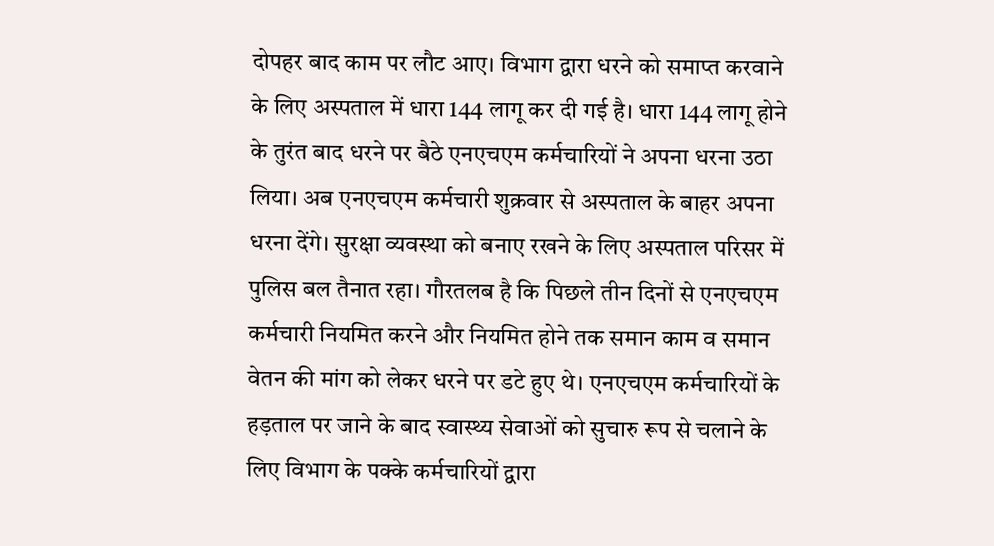दोपहर बाद काम पर लौट आए। विभाग द्वारा धरने को समाप्त करवाने के लिए अस्पताल में धारा 144 लागू कर दी गई है। धारा 144 लागू होने के तुरंत बाद धरने पर बैठे एनएचएम कर्मचारियों ने अपना धरना उठा लिया। अब एनएचएम कर्मचारी शुक्रवार से अस्पताल के बाहर अपना धरना देंगे। सुरक्षा व्यवस्था को बनाए रखने के लिए अस्पताल परिसर में पुलिस बल तैनात रहा। गौरतलब है कि पिछले तीन दिनों से एनएचएम कर्मचारी नियमित करने और नियमित होने तक समान काम व समान वेतन की मांग को लेकर धरने पर डटे हुए थे। एनएचएम कर्मचारियों के हड़ताल पर जाने के बाद स्वास्थ्य सेवाओं को सुचारु रूप से चलाने के लिए विभाग के पक्के कर्मचारियों द्वारा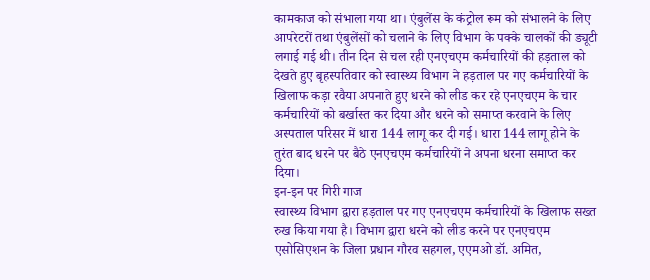कामकाज को संभाला गया था। एंबुलेंस के कंट्रोल रूम को संभालने के लिए आपरेटरों तथा एंबुलेंसों को चलाने के लिए विभाग के पक्के चालकों की ड्यूटी लगाई गई थी। तीन दिन से चल रही एनएचएम कर्मचारियों की हड़ताल को देखते हुए बृहस्पतिवार को स्वास्थ्य विभाग ने हड़ताल पर गए कर्मचारियों के खिलाफ कड़ा रवैया अपनाते हुए धरने को लीड कर रहे एनएचएम के चार कर्मचारियों को बर्खास्त कर दिया और धरने को समाप्त करवाने के लिए अस्पताल परिसर में धारा 144 लागू कर दी गई। धारा 144 लागू होने के तुरंत बाद धरने पर बैठे एनएचएम कर्मचारियों ने अपना धरना समाप्त कर दिया।
इन-इन पर गिरी गाज
स्वास्थ्य विभाग द्वारा हड़ताल पर गए एनएचएम कर्मचारियों के खिलाफ सख्त रुख किया गया है। विभाग द्वारा धरने को लीड करने पर एनएचएम एसोसिएशन के जिला प्रधान गौरव सहगल, एएमओ डॉ. अमित,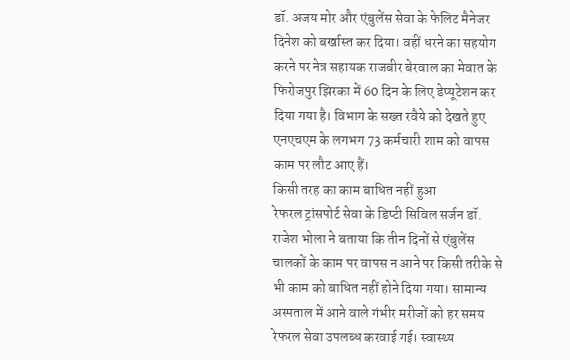डॉ. अजय मोर और एंबुलेंस सेवा के फेलिट मैनेजर दिनेश को बर्खास्त कर दिया। वहीं धरने का सहयोग करने पर नेत्र सहायक राजबीर बेरवाल का मेवात के फिरोजपुर झिरका में 60 दिन के लिए डेप्यूटेशन कर दिया गया है। विभाग के सख्त रवैये को देखते हुए एनएचएम के लगभग 73 कर्मचारी शाम को वापस काम पर लौट आए हैं।
किसी तरह का काम बाधित नहीं हुआ
रेफरल ट्रांसपोर्ट सेवा के डिप्टी सिविल सर्जन डॉ. राजेश भोला ने बताया कि तीन दिनों से एंबुलेंस चालकों के काम पर वापस न आने पर किसी तरीके से भी काम को बाधित नहीं होने दिया गया। सामान्य अस्पताल में आने वाले गंभीर मरीजों को हर समय रेफरल सेवा उपलब्ध करवाई गई। स्वास्थ्य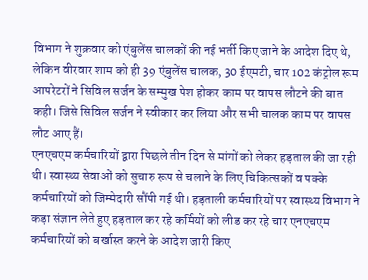विभाग ने शुक्रवार को एंबुलेंस चालकों की नई भर्ती किए जाने के आदेश दिए थे, लेकिन वीरवार शाम को ही 39 एंबुलेंस चालक, 30 ईएमटी, चार 102 कंट्रोल रूम आपरेटरों ने सिविल सर्जन के सम्मुख पेश होकर काम पर वापस लौटने की बात कही। जिसे सिविल सर्जन ने स्वीकार कर लिया और सभी चालक काम पर वापस लौट आए हैं।
एनएचएम कर्मचारियों द्वारा पिछले तीन दिन से मांगों को लेकर हड़ताल की जा रही थी। स्वास्थ्य सेवाओं को सुचारु रूप से चलाने के लिए चिकित्सकों व पक्के कर्मचारियों को जिम्मेदारी सौंपी गई थी। हड़ताली कर्मचारियों पर स्वास्थ्य विभाग ने कड़ा संज्ञान लेते हुए हड़ताल कर रहे कर्मियों को लीड कर रहे चार एनएचएम कर्मचारियों को बर्खास्त करने के आदेश जारी किए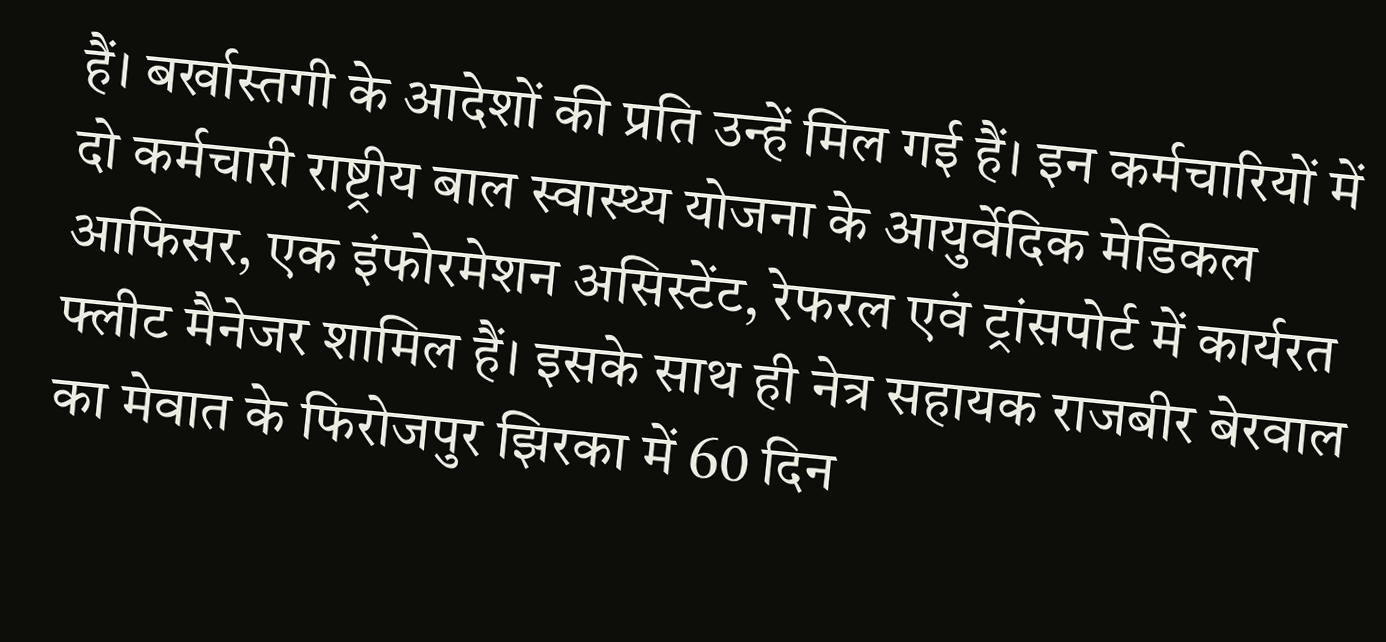हैं। बर्खास्तगी के आदेशों की प्रति उन्हें मिल गई हैं। इन कर्मचारियों में दो कर्मचारी राष्ट्रीय बाल स्वास्थ्य योजना के आयुर्वेदिक मेडिकल आफिसर, एक इंफोरमेशन असिस्टेंट, रेफरल एवं ट्रांसपोर्ट में कार्यरत फ्लीट मैनेजर शामिल हैं। इसके साथ ही नेत्र सहायक राजबीर बेरवाल का मेवात के फिरोजपुर झिरका में 60 दिन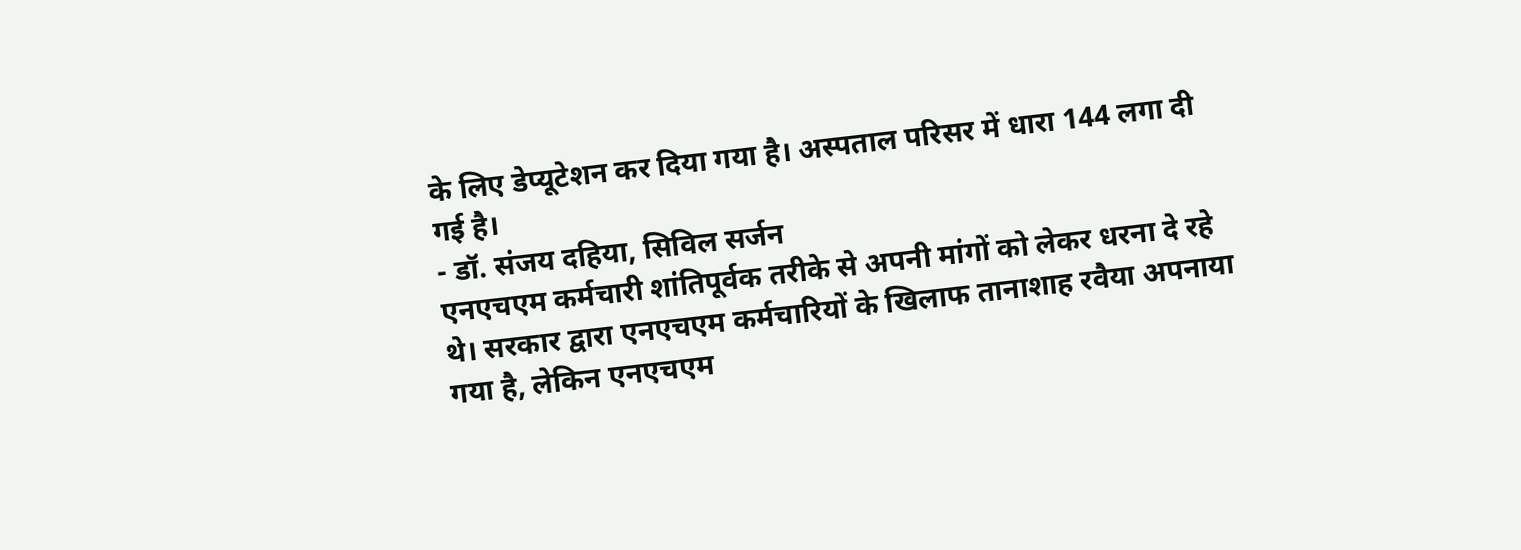के लिए डेप्यूटेशन कर दिया गया है। अस्पताल परिसर में धारा 144 लगा दी गई है।
- डॉ. संजय दहिया, सिविल सर्जन
एनएचएम कर्मचारी शांतिपूर्वक तरीके से अपनी मांगों को लेकर धरना दे रहे थे। सरकार द्वारा एनएचएम कर्मचारियों के खिलाफ तानाशाह रवैया अपनाया गया है, लेकिन एनएचएम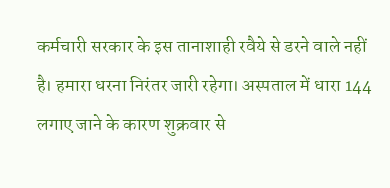कर्मचारी सरकार के इस तानाशाही रवैये से डरने वाले नहीं है। हमारा धरना निरंतर जारी रहेगा। अस्पताल में धारा 144 लगाए जाने के कारण शुक्रवार से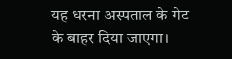यह धरना अस्पताल के गेट के बाहर दिया जाएगा।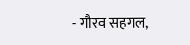- गौरव सहगल,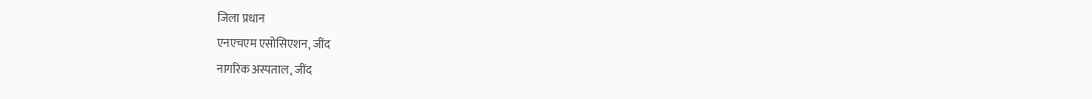जिला प्रधान
एनएचएम एसोसिएशन, जींद
नागरिक अस्पताल, जींद